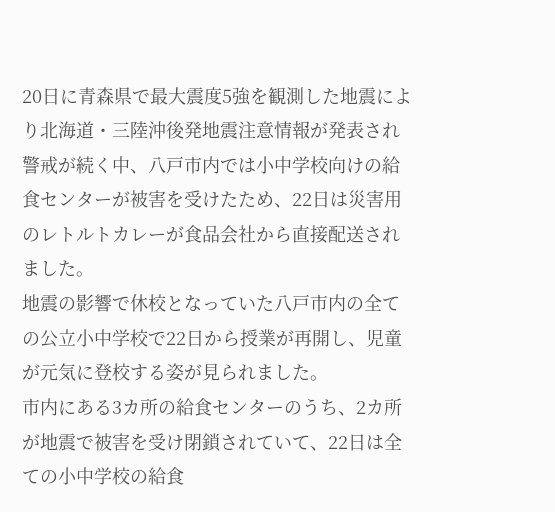20日に青森県で最大震度5強を観測した地震により北海道・三陸沖後発地震注意情報が発表され警戒が続く中、八戸市内では小中学校向けの給食センターが被害を受けたため、22日は災害用のレトルトカレーが食品会社から直接配送されました。
地震の影響で休校となっていた八戸市内の全ての公立小中学校で22日から授業が再開し、児童が元気に登校する姿が見られました。
市内にある3カ所の給食センターのうち、2カ所が地震で被害を受け閉鎖されていて、22日は全ての小中学校の給食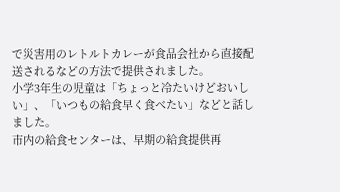で災害用のレトルトカレーが食品会社から直接配送されるなどの方法で提供されました。
小学3年生の児童は「ちょっと冷たいけどおいしい」、「いつもの給食早く食べたい」などと話しました。
市内の給食センターは、早期の給食提供再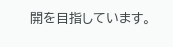開を目指しています。